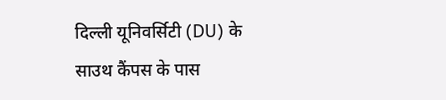दिल्ली यूनिवर्सिटी (DU) के साउथ कैंपस के पास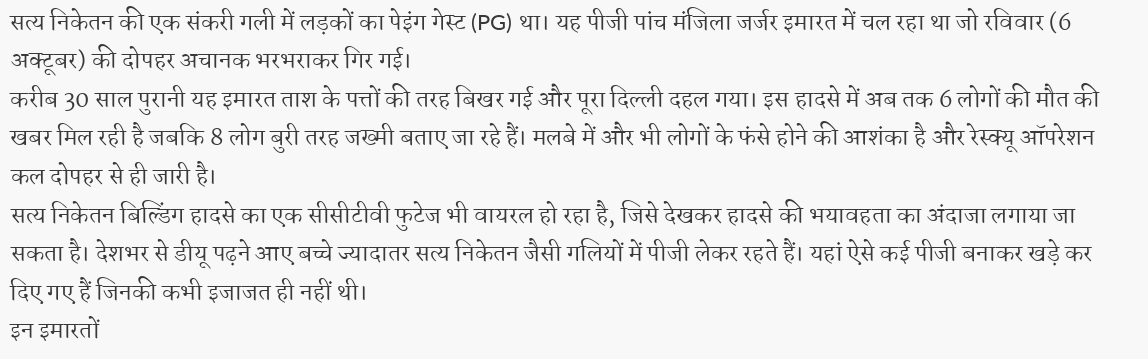सत्य निकेतन की एक संकरी गली में लड़कों का पेइंग गेस्ट (PG) था। यह पीजी पांच मंजिला जर्जर इमारत में चल रहा था जो रविवार (6 अक्टूबर) की दोपहर अचानक भरभराकर गिर गई।
करीब 30 साल पुरानी यह इमारत ताश के पत्तों की तरह बिखर गई और पूरा दिल्ली दहल गया। इस हादसे में अब तक 6 लोगों की मौत की खबर मिल रही है जबकि 8 लोग बुरी तरह जख्मी बताए जा रहे हैं। मलबे में और भी लोगों के फंसे होने की आशंका है और रेस्क्यू ऑपरेशन कल दोपहर से ही जारी है।
सत्य निकेतन बिल्डिंग हादसे का एक सीसीटीवी फुटेज भी वायरल हो रहा है, जिसे देखकर हादसे की भयावहता का अंदाजा लगाया जा सकता है। देशभर से डीयू पढ़ने आए बच्चे ज्यादातर सत्य निकेतन जैसी गलियों में पीजी लेकर रहते हैं। यहां ऐसे कई पीजी बनाकर खड़े कर दिए गए हैं जिनकी कभी इजाजत ही नहीं थी।
इन इमारतों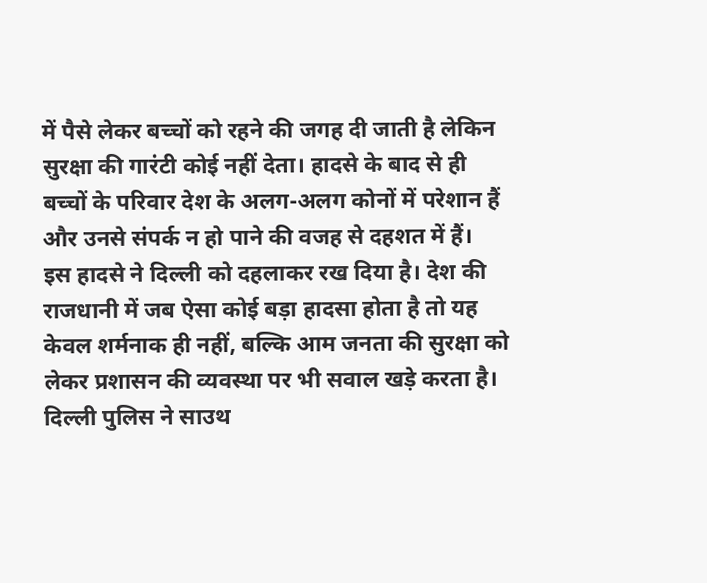में पैसे लेकर बच्चों को रहने की जगह दी जाती है लेकिन सुरक्षा की गारंटी कोई नहीं देता। हादसे के बाद से ही बच्चों के परिवार देश के अलग-अलग कोनों में परेशान हैं और उनसे संपर्क न हो पाने की वजह से दहशत में हैं।
इस हादसे ने दिल्ली को दहलाकर रख दिया है। देश की राजधानी में जब ऐसा कोई बड़ा हादसा होता है तो यह केवल शर्मनाक ही नहीं, बल्कि आम जनता की सुरक्षा को लेकर प्रशासन की व्यवस्था पर भी सवाल खड़े करता है।
दिल्ली पुलिस ने साउथ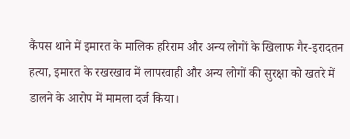कैंपस थाने में इमारत के मालिक हरिराम और अन्य लोगों के खिलाफ गैर-इरादतन हत्या, इमारत के रखरखाव में लापरवाही और अन्य लोगों की सुरक्षा को खतरे में डालने के आरोप में मामला दर्ज किया।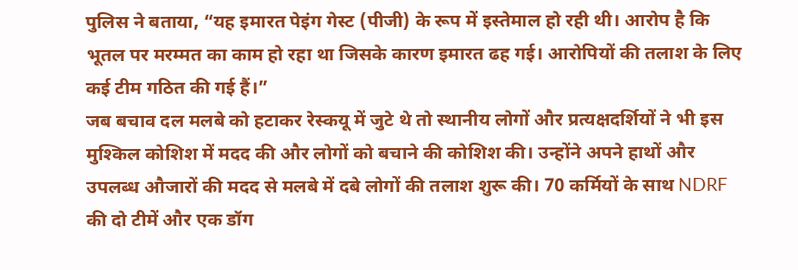पुलिस ने बताया, “यह इमारत पेइंग गेस्ट (पीजी) के रूप में इस्तेमाल हो रही थी। आरोप है कि भूतल पर मरम्मत का काम हो रहा था जिसके कारण इमारत ढह गई। आरोपियों की तलाश के लिए कई टीम गठित की गई हैं।”
जब बचाव दल मलबे को हटाकर रेस्कयू में जुटे थे तो स्थानीय लोगों और प्रत्यक्षदर्शियों ने भी इस मुश्किल कोशिश में मदद की और लोगों को बचाने की कोशिश की। उन्होंने अपने हाथों और उपलब्ध औजारों की मदद से मलबे में दबे लोगों की तलाश शुरू की। 70 कर्मियों के साथ NDRF की दो टीमें और एक डॉग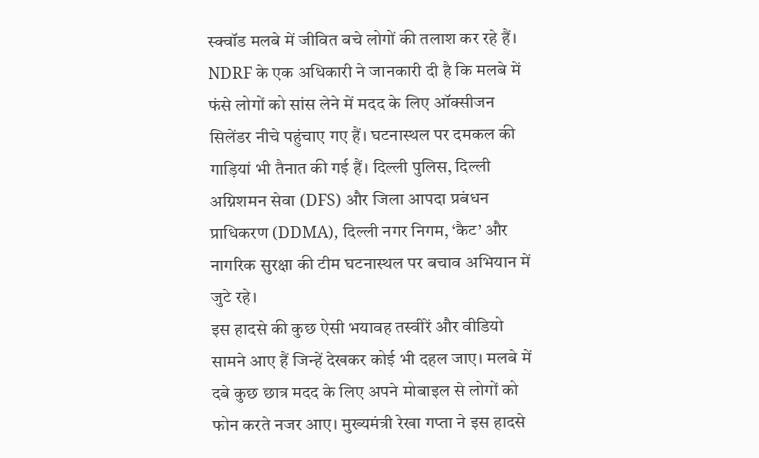स्क्वॉड मलबे में जीवित बचे लोगों की तलाश कर रहे हैं।
NDRF के एक अधिकारी ने जानकारी दी है कि मलबे में फंसे लोगों को सांस लेने में मदद के लिए ऑक्सीजन सिलेंडर नीचे पहुंचाए गए हैं। घटनास्थल पर दमकल की गाड़ियां भी तैनात की गई हैं। दिल्ली पुलिस, दिल्ली अग्निशमन सेवा (DFS) और जिला आपदा प्रबंधन प्राधिकरण (DDMA), दिल्ली नगर निगम, ‘कैट’ और नागरिक सुरक्षा की टीम घटनास्थल पर बचाव अभियान में जुटे रहे।
इस हादसे की कुछ ऐसी भयावह तस्वीरें और वीडियो सामने आए हैं जिन्हें देखकर कोई भी दहल जाए। मलबे में दबे कुछ छात्र मदद के लिए अपने मोबाइल से लोगों को फोन करते नजर आए। मुख्यमंत्री रेखा गप्ता ने इस हादसे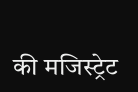की मजिस्ट्रेट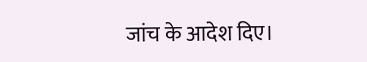जांच के आदेश दिए।